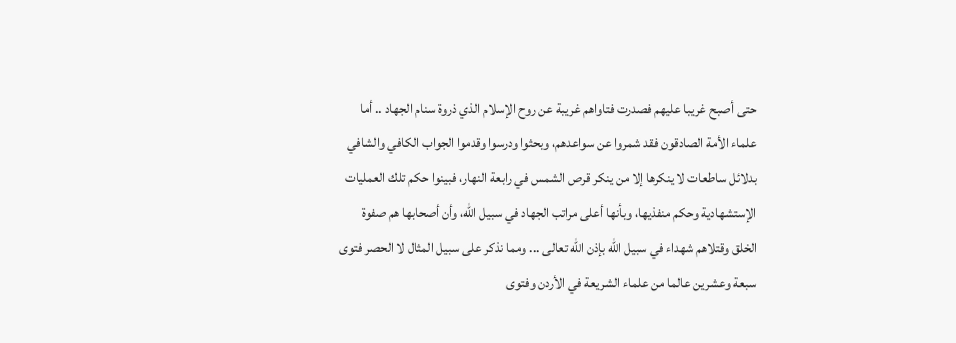حتى أصبح غريبا عليهم فصدرت فتاواهم غريبة عن روح الإسلام الذي ذروة سنام الجهاد .. أما علماء الأمة الصادقون فقد شمروا عن سواعدهم، وبحثوا ودرسوا وقدموا الجواب الكافي والشافي بدلائل ساطعات لا ينكرها إلا من ينكر قرص الشمس في رابعة النهار، فبينوا حكم تلك العمليات الإستشهادية وحكم منفذيها، وبأنها أعلى مراتب الجهاد في سبيل الله، وأن أصحابها هم صفوة الخلق وقتلاهم شهداء في سبيل الله بإذن الله تعالى ... ومما نذكر على سبيل المثال لا الحصر فتوى سبعة وعشرين عالما من علماء الشريعة في الأردن وفتوى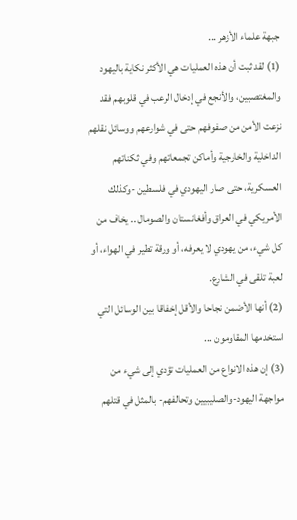جبهة علماء الأزهر ...
(1) لقد ثبت أن هذه العمليات هي الأكثر نكاية باليهود والمغتصبين، والأنجع في إدخال الرعب في قلوبهم فقد نزعت الأمن من صفوفهم حتى في شوارعهم ووسائل نقلهم الداخلية والخارجية وأماكن تجمعاتهم وفي ثكناتهم العسكرية، حتى صار اليهودي في فلسطين -وكذلك الأمريكي في العراق وأفغانستان والصومال .. يخاف من كل شيء، من يهودي لا يعرفه، أو ورقة تطير في الهواء، أو لعبة تلقى في الشارع.
(2) أنها الأضمن نجاحا والأقل إخفاقا بين الوسائل التي استخدمها المقاومون ...
(3) إن هذه الانواع من العمليات تؤدي إلى شيء من مواجهة اليهود-والصليبيين وتحالفهم- بالمثل في قتلهم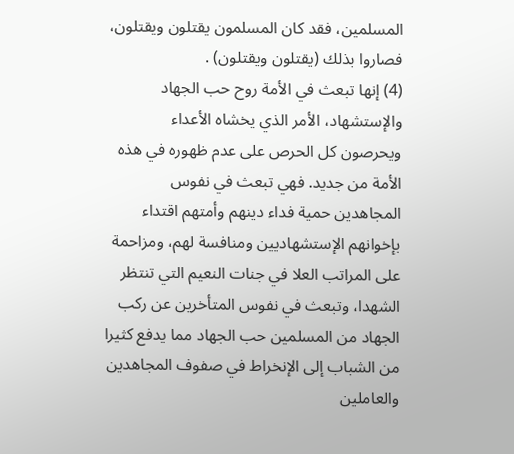المسلمين، فقد كان المسلمون يقتلون ويقتلون، فصاروا بذلك (يقتلون ويقتلون) .
(4) إنها تبعث في الأمة روح حب الجهاد والإستشهاد، الأمر الذي يخشاه الأعداء ويحرصون كل الحرص على عدم ظهوره في هذه الأمة من جديد. فهي تبعث في نفوس المجاهدين حمية فداء دينهم وأمتهم اقتداء بإخوانهم الإستشهاديين ومنافسة لهم، ومزاحمة على المراتب العلا في جنات النعيم التي تنتظر الشهدا، وتبعث في نفوس المتأخرين عن ركب الجهاد من المسلمين حب الجهاد مما يدفع كثيرا من الشباب إلى الإنخراط في صفوف المجاهدين والعاملين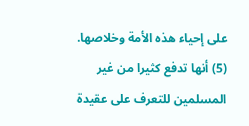على إحياء هذه الأمة وخلاصها.
(5) أنها تدفع كثيرا من غير المسلمين للتعرف على عقيدة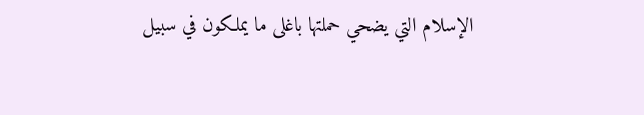الإسلام التي يضحي حملتها باغلى ما يملكون في سبيل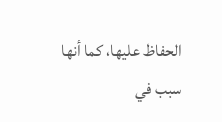الحفاظ عليها، كما أنها سبب في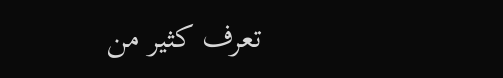تعرف كثير من